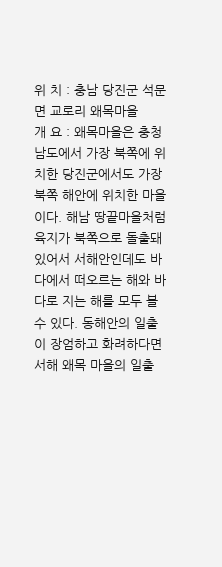위 치 : 충남 당진군 석문면 교로리 왜목마을
개 요 : 왜목마을은 충청남도에서 가장 북쪽에 위치한 당진군에서도 가장 북쪽 해안에 위치한 마을 이다. 해남 땅끝마을처럼 육지가 북쪽으로 돌출돼 있어서 서해안인데도 바다에서 떠오르는 해와 바다로 지는 해를 모두 볼 수 있다. 동해안의 일출이 장엄하고 화려하다면 서해 왜목 마을의 일출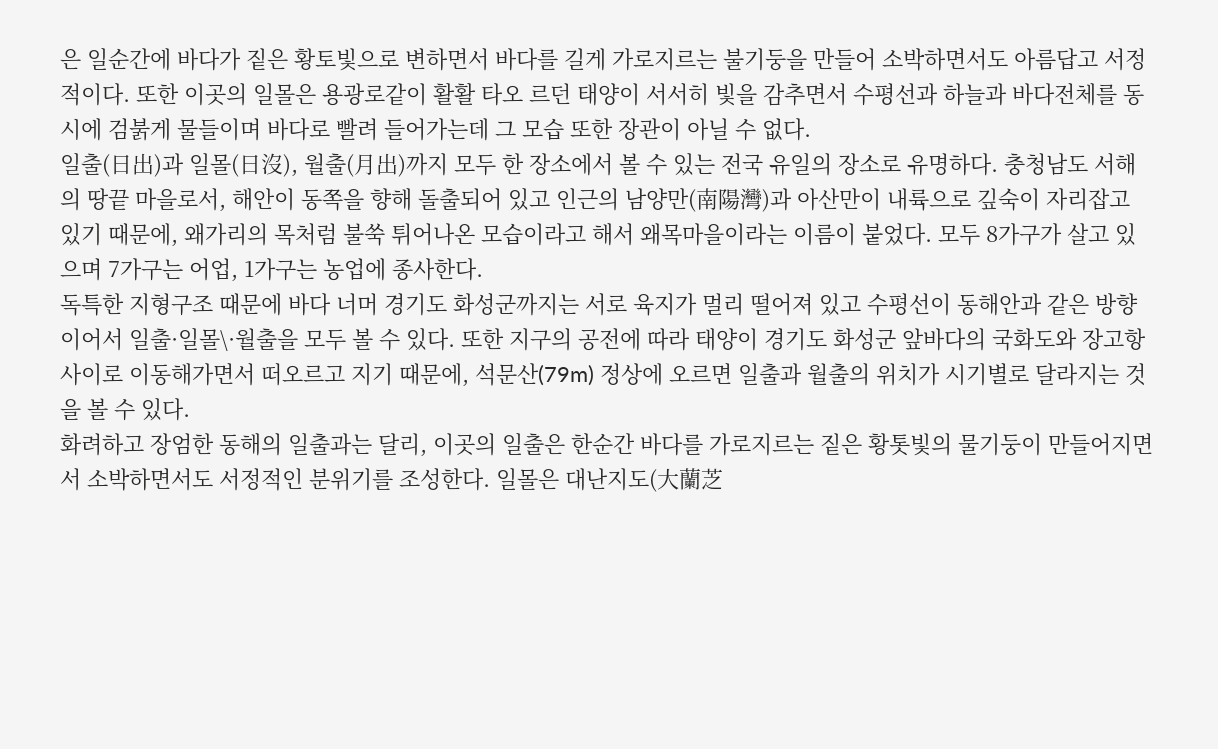은 일순간에 바다가 짙은 황토빛으로 변하면서 바다를 길게 가로지르는 불기둥을 만들어 소박하면서도 아름답고 서정적이다. 또한 이곳의 일몰은 용광로같이 활활 타오 르던 태양이 서서히 빛을 감추면서 수평선과 하늘과 바다전체를 동시에 검붉게 물들이며 바다로 빨려 들어가는데 그 모습 또한 장관이 아닐 수 없다.
일출(日出)과 일몰(日沒), 월출(月出)까지 모두 한 장소에서 볼 수 있는 전국 유일의 장소로 유명하다. 충청남도 서해의 땅끝 마을로서, 해안이 동쪽을 향해 돌출되어 있고 인근의 남양만(南陽灣)과 아산만이 내륙으로 깊숙이 자리잡고 있기 때문에, 왜가리의 목처럼 불쑥 튀어나온 모습이라고 해서 왜목마을이라는 이름이 붙었다. 모두 8가구가 살고 있으며 7가구는 어업, 1가구는 농업에 종사한다.
독특한 지형구조 때문에 바다 너머 경기도 화성군까지는 서로 육지가 멀리 떨어져 있고 수평선이 동해안과 같은 방향이어서 일출·일몰\·월출을 모두 볼 수 있다. 또한 지구의 공전에 따라 태양이 경기도 화성군 앞바다의 국화도와 장고항 사이로 이동해가면서 떠오르고 지기 때문에, 석문산(79m) 정상에 오르면 일출과 월출의 위치가 시기별로 달라지는 것을 볼 수 있다.
화려하고 장엄한 동해의 일출과는 달리, 이곳의 일출은 한순간 바다를 가로지르는 짙은 황톳빛의 물기둥이 만들어지면서 소박하면서도 서정적인 분위기를 조성한다. 일몰은 대난지도(大蘭芝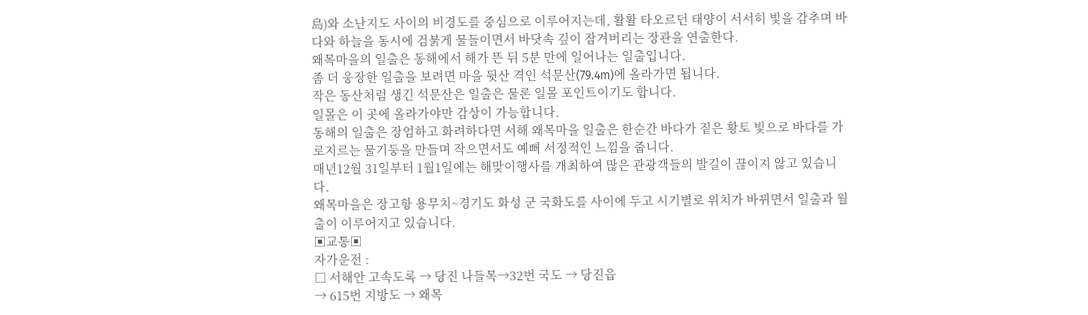島)와 소난지도 사이의 비경도를 중심으로 이루어지는데, 활활 타오르던 태양이 서서히 빛을 감추며 바다와 하늘을 동시에 검붉게 물들이면서 바닷속 깊이 잠겨버리는 장관을 연출한다.
왜목마을의 일출은 동해에서 해가 뜬 뒤 5분 만에 일어나는 일출입니다.
좀 더 웅장한 일출을 보려면 마을 뒷산 격인 석문산(79.4m)에 올라가면 됩니다.
작은 동산처럼 생긴 석문산은 일출은 물론 일몰 포인트이기도 합니다.
일몰은 이 곳에 올라가야만 감상이 가능합니다.
동해의 일출은 장엄하고 화려하다면 서해 왜목마을 일출은 한순간 바다가 짙은 황토 빛으로 바다를 가로지르는 물기둥을 만들며 작으면서도 예뻐 서정적인 느낌을 줍니다.
매년12월 31일부터 1월1일에는 해맞이행사를 개최하여 많은 관광객들의 발길이 끊이지 않고 있습니다.
왜목마을은 장고항 용무치~경기도 화성 군 국화도를 사이에 두고 시기별로 위치가 바뀌면서 일출과 월출이 이루어지고 있습니다.
▣교통▣
자가운전 :
□ 서해안 고속도록 → 당진 나들목→32번 국도 → 당진읍
→ 615번 지방도 → 왜목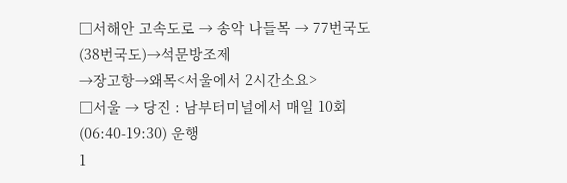□서해안 고속도로 → 송악 나들목 → 77번국도(38번국도)→석문방조제
→장고항→왜목<서울에서 2시간소요>
□서울 → 당진 : 남부터미널에서 매일 10회 (06:40-19:30) 운행
1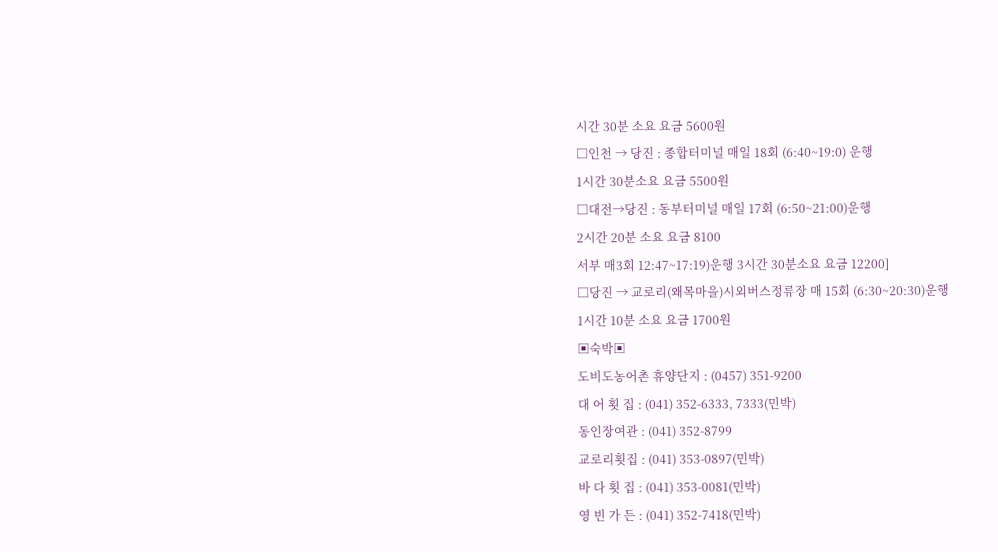시간 30분 소요 요금 5600원
□인천 → 당진 : 종합터미널 매일 18회 (6:40~19:0) 운행
1시간 30분소요 요금 5500원
□대전→당진 : 동부터미널 매일 17회 (6:50~21:00)운행
2시간 20분 소요 요금 8100
서부 매3회 12:47~17:19)운행 3시간 30분소요 요금 12200]
□당진 → 교로리(왜목마을)시외버스정류장 매 15회 (6:30~20:30)운행
1시간 10분 소요 요금 1700원
▣숙박▣
도비도농어촌 휴양단지 : (0457) 351-9200
대 어 횟 집 : (041) 352-6333, 7333(민박)
동인장여관 : (041) 352-8799
교로리횟집 : (041) 353-0897(민박)
바 다 횟 집 : (041) 353-0081(민박)
영 빈 가 든 : (041) 352-7418(민박)